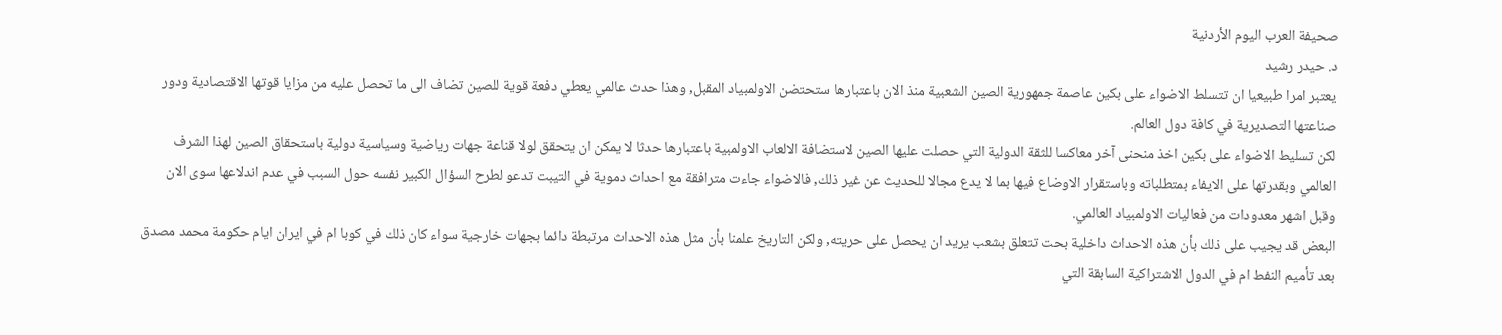صحيفة العرب اليوم الأردنية
د. حيدر رشيد
يعتبر امرا طبيعيا ان تتسلط الاضواء على بكين عاصمة جمهورية الصين الشعبية منذ الان باعتبارها ستحتضن الاولمبياد المقبل, وهذا حدث عالمي يعطي دفعة قوية للصين تضاف الى ما تحصل عليه من مزايا قوتها الاقتصادية ودور صناعتها التصديرية في كافة دول العالم.
لكن تسليط الاضواء على بكين اخذ منحنى آخر معاكسا للثقة الدولية التي حصلت عليها الصين لاستضافة الالعاب الاولمبية باعتبارها حدثا لا يمكن ان يتحقق لولا قناعة جهات رياضية وسياسية دولية باستحقاق الصين لهذا الشرف العالمي وبقدرتها على الايفاء بمتطلباته وباستقرار الاوضاع فيها بما لا يدع مجالا للحديث عن غير ذلك, فالاضواء جاءت مترافقة مع احداث دموية في التيبت تدعو لطرح السؤال الكبير نفسه حول السبب في عدم اندلاعها سوى الان وقبل اشهر معدودات من فعاليات الاولمبياد العالمي.
البعض قد يجيب على ذلك بأن هذه الاحداث داخلية بحت تتعلق بشعب يريد ان يحصل على حريته, ولكن التاريخ علمنا بأن مثل هذه الاحداث مرتبطة دائما بجهات خارجية سواء كان ذلك في كوبا ام في ايران ايام حكومة محمد مصدق بعد تأميم النفط ام في الدول الاشتراكية السابقة التي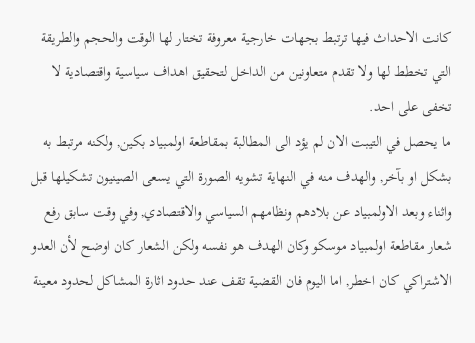كانت الاحداث فيها ترتبط بجهات خارجية معروفة تختار لها الوقت والحجم والطريقة التي تخطط لها ولا تقدم متعاونين من الداخل لتحقيق اهداف سياسية واقتصادية لا تخفى على احد.
ما يحصل في التيبت الان لم يؤد الى المطالبة بمقاطعة اولمبياد بكين, ولكنه مرتبط به بشكل او بآخر, والهدف منه في النهاية تشويه الصورة التي يسعى الصينيون تشكيلها قبل واثناء وبعد الاولمبياد عن بلادهم ونظامهم السياسي والاقتصادي, وفي وقت سابق رفع شعار مقاطعة اولمبياد موسكو وكان الهدف هو نفسه ولكن الشعار كان اوضح لأن العدو الاشتراكي كان اخطر, اما اليوم فان القضية تقف عند حدود اثارة المشاكل لحدود معينة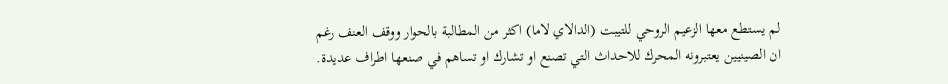لم يستطع معها الزعيم الروحي للتيبت (الدالاي لاما) اكثر من المطالبة بالحوار ووقف العنف رغم ان الصينيين يعتبرونه المحرك للاحداث التي تصنع او تشارك او تساهم في صنعها اطراف عديدة.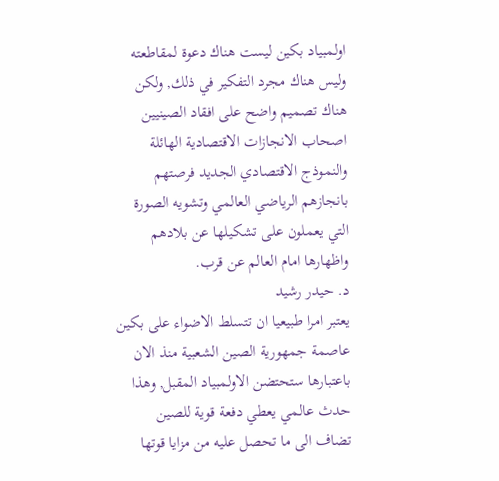اولمبياد بكين ليست هناك دعوة لمقاطعته وليس هناك مجرد التفكير في ذلك, ولكن هناك تصميم واضح على افقاد الصينيين اصحاب الانجازات الاقتصادية الهائلة والنموذج الاقتصادي الجديد فرصتهم بانجازهم الرياضي العالمي وتشويه الصورة التي يعملون على تشكيلها عن بلادهم واظهارها امام العالم عن قرب.
د. حيدر رشيد
يعتبر امرا طبيعيا ان تتسلط الاضواء على بكين عاصمة جمهورية الصين الشعبية منذ الان باعتبارها ستحتضن الاولمبياد المقبل, وهذا حدث عالمي يعطي دفعة قوية للصين تضاف الى ما تحصل عليه من مزايا قوتها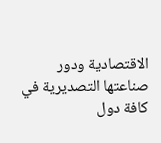الاقتصادية ودور صناعتها التصديرية في كافة دول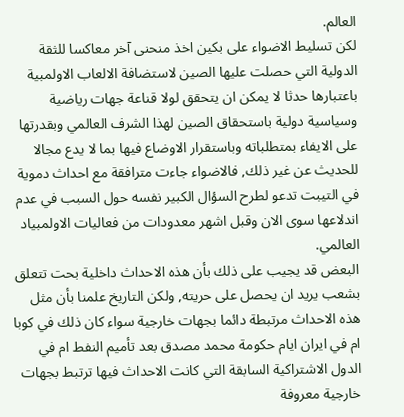العالم.
لكن تسليط الاضواء على بكين اخذ منحنى آخر معاكسا للثقة الدولية التي حصلت عليها الصين لاستضافة الالعاب الاولمبية باعتبارها حدثا لا يمكن ان يتحقق لولا قناعة جهات رياضية وسياسية دولية باستحقاق الصين لهذا الشرف العالمي وبقدرتها على الايفاء بمتطلباته وباستقرار الاوضاع فيها بما لا يدع مجالا للحديث عن غير ذلك, فالاضواء جاءت مترافقة مع احداث دموية في التيبت تدعو لطرح السؤال الكبير نفسه حول السبب في عدم اندلاعها سوى الان وقبل اشهر معدودات من فعاليات الاولمبياد العالمي.
البعض قد يجيب على ذلك بأن هذه الاحداث داخلية بحت تتعلق بشعب يريد ان يحصل على حريته, ولكن التاريخ علمنا بأن مثل هذه الاحداث مرتبطة دائما بجهات خارجية سواء كان ذلك في كوبا ام في ايران ايام حكومة محمد مصدق بعد تأميم النفط ام في الدول الاشتراكية السابقة التي كانت الاحداث فيها ترتبط بجهات خارجية معروفة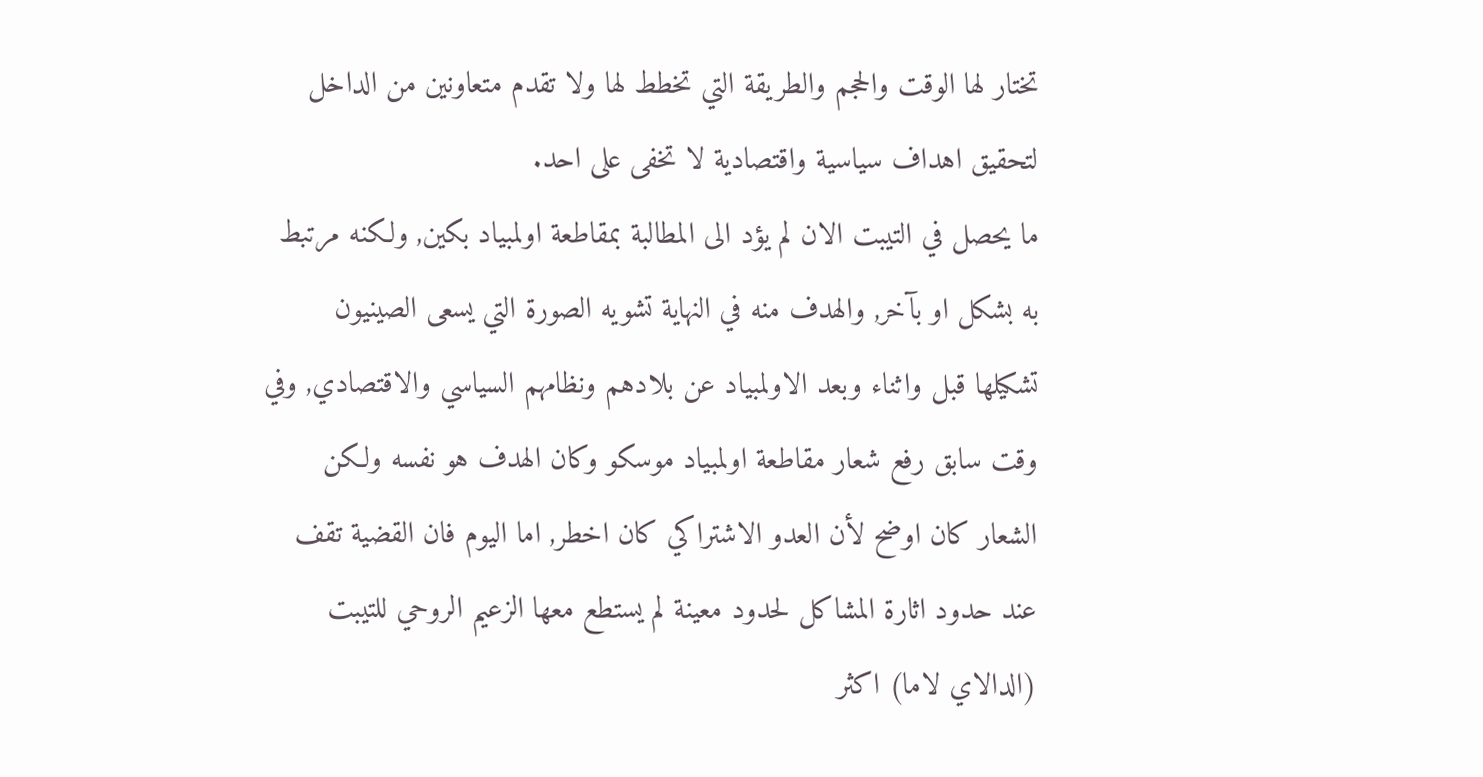تختار لها الوقت والحجم والطريقة التي تخطط لها ولا تقدم متعاونين من الداخل لتحقيق اهداف سياسية واقتصادية لا تخفى على احد.
ما يحصل في التيبت الان لم يؤد الى المطالبة بمقاطعة اولمبياد بكين, ولكنه مرتبط به بشكل او بآخر, والهدف منه في النهاية تشويه الصورة التي يسعى الصينيون تشكيلها قبل واثناء وبعد الاولمبياد عن بلادهم ونظامهم السياسي والاقتصادي, وفي وقت سابق رفع شعار مقاطعة اولمبياد موسكو وكان الهدف هو نفسه ولكن الشعار كان اوضح لأن العدو الاشتراكي كان اخطر, اما اليوم فان القضية تقف عند حدود اثارة المشاكل لحدود معينة لم يستطع معها الزعيم الروحي للتيبت (الدالاي لاما) اكثر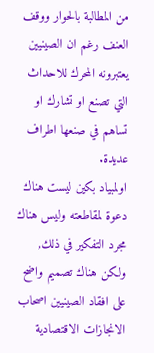من المطالبة بالحوار ووقف العنف رغم ان الصينيين يعتبرونه المحرك للاحداث التي تصنع او تشارك او تساهم في صنعها اطراف عديدة.
اولمبياد بكين ليست هناك دعوة لمقاطعته وليس هناك مجرد التفكير في ذلك, ولكن هناك تصميم واضح على افقاد الصينيين اصحاب الانجازات الاقتصادية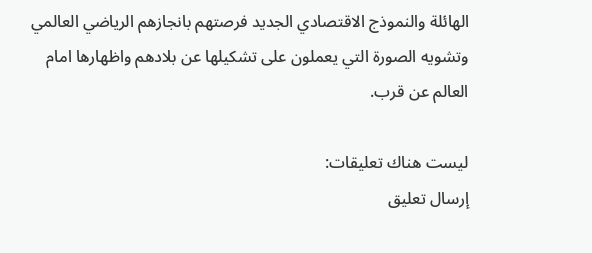الهائلة والنموذج الاقتصادي الجديد فرصتهم بانجازهم الرياضي العالمي وتشويه الصورة التي يعملون على تشكيلها عن بلادهم واظهارها امام العالم عن قرب.

ليست هناك تعليقات:
إرسال تعليق